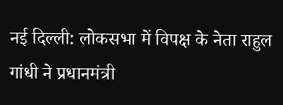नई दिल्ली: लोकसभा में विपक्ष के नेता राहुल गांधी ने प्रधानमंत्री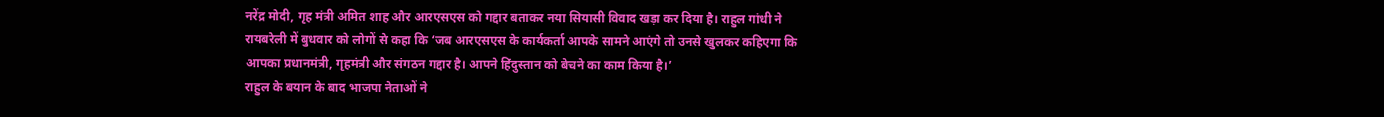नरेंद्र मोदी, गृह मंत्री अमित शाह और आरएसएस को गद्दार बताकर नया सियासी विवाद खड़ा कर दिया है। राहुल गांधी ने रायबरेली में बुधवार को लोगों से कहा कि ‘जब आरएसएस के कार्यकर्ता आपके सामने आएंगे तो उनसे खुलकर कहिएगा कि आपका प्रधानमंत्री, गृहमंत्री और संगठन गद्दार है। आपने हिंदुस्तान को बेचने का काम किया है।’
राहुल के बयान के बाद भाजपा नेताओं ने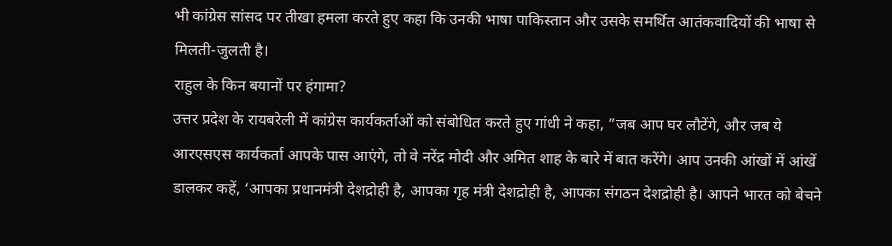भी कांग्रेस सांसद पर तीखा हमला करते हुए कहा कि उनकी भाषा पाकिस्तान और उसके समर्थित आतंकवादियों की भाषा से मिलती-जुलती है।
राहुल के किन बयानों पर हंगामा?
उत्तर प्रदेश के रायबरेली में कांग्रेस कार्यकर्ताओं को संबोधित करते हुए गांधी ने कहा, ”जब आप घर लौटेंगे, और जब ये आरएसएस कार्यकर्ता आपके पास आएंगे, तो वे नरेंद्र मोदी और अमित शाह के बारे में बात करेंगे। आप उनकी आंखों में आंखें डालकर कहें, ‘आपका प्रधानमंत्री देशद्रोही है, आपका गृह मंत्री देशद्रोही है, आपका संगठन देशद्रोही है। आपने भारत को बेचने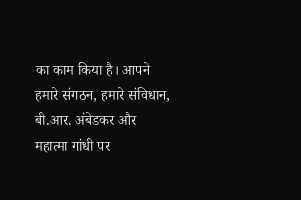का काम किया है। आपने हमारे संगठन, हमारे संविधान, बी.आर. अंबेडकर और महात्मा गांधी पर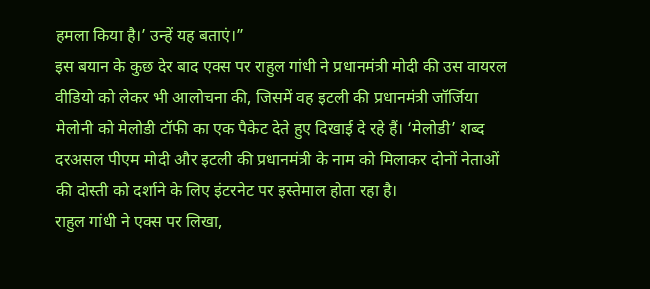हमला किया है।’ उन्हें यह बताएं।”
इस बयान के कुछ देर बाद एक्स पर राहुल गांधी ने प्रधानमंत्री मोदी की उस वायरल वीडियो को लेकर भी आलोचना की, जिसमें वह इटली की प्रधानमंत्री जॉर्जिया मेलोनी को मेलोडी टॉफी का एक पैकेट देते हुए दिखाई दे रहे हैं। ‘मेलोडी’ शब्द दरअसल पीएम मोदी और इटली की प्रधानमंत्री के नाम को मिलाकर दोनों नेताओं की दोस्ती को दर्शाने के लिए इंटरनेट पर इस्तेमाल होता रहा है।
राहुल गांधी ने एक्स पर लिखा,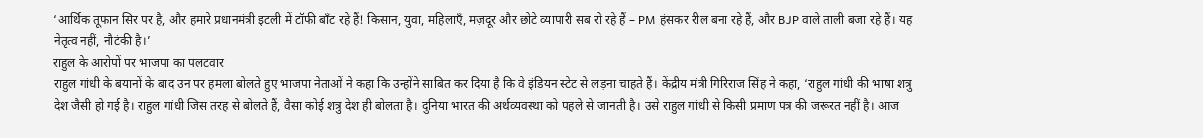‘आर्थिक तूफान सिर पर है, और हमारे प्रधानमंत्री इटली में टॉफी बाँट रहे हैं! किसान, युवा, महिलाएँ, मज़दूर और छोटे व्यापारी सब रो रहे हैं – PM हंसकर रील बना रहे हैं, और BJP वाले ताली बजा रहे हैं। यह नेतृत्व नहीं, नौटंकी है।’
राहुल के आरोपों पर भाजपा का पलटवार
राहुल गांधी के बयानों के बाद उन पर हमला बोलते हुए भाजपा नेताओं ने कहा कि उन्होंने साबित कर दिया है कि वे इंडियन स्टेट से लड़ना चाहते हैं। केंद्रीय मंत्री गिरिराज सिंह ने कहा, ‘राहुल गांधी की भाषा शत्रु देश जैसी हो गई है। राहुल गांधी जिस तरह से बोलते हैं, वैसा कोई शत्रु देश ही बोलता है। दुनिया भारत की अर्थव्यवस्था को पहले से जानती है। उसे राहुल गांधी से किसी प्रमाण पत्र की जरूरत नहीं है। आज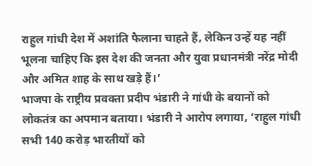राहुल गांधी देश में अशांति फैलाना चाहते हैं, लेकिन उन्हें यह नहीं भूलना चाहिए कि इस देश की जनता और युवा प्रधानमंत्री नरेंद्र मोदी और अमित शाह के साथ खड़े हैं।’
भाजपा के राष्ट्रीय प्रवक्ता प्रदीप भंडारी ने गांधी के बयानों को लोकतंत्र का अपमान बताया। भंडारी ने आरोप लगाया, ‘राहुल गांधी सभी 140 करोड़ भारतीयों को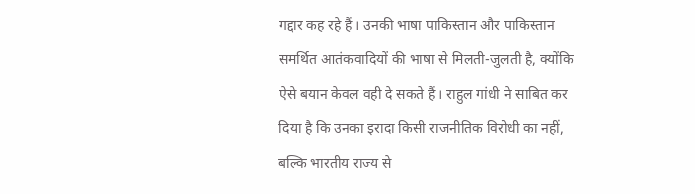गद्दार कह रहे हैं। उनकी भाषा पाकिस्तान और पाकिस्तान समर्थित आतंकवादियों की भाषा से मिलती-जुलती है, क्योंकि ऐसे बयान केवल वही दे सकते हैं। राहुल गांधी ने साबित कर दिया है कि उनका इरादा किसी राजनीतिक विरोधी का नहीं, बल्कि भारतीय राज्य से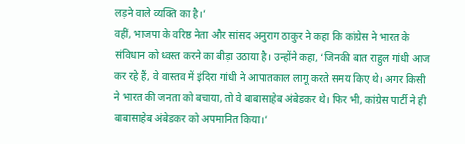लड़ने वाले व्यक्ति का है।’
वहीं, भाजपा के वरिष्ठ नेता और सांसद अनुराग ठाकुर ने कहा कि कांग्रेस ने भारत के संविधान को ध्वस्त करने का बीड़ा उठाया है। उन्होंने कहा, ‘जिनकी बात राहुल गांधी आज कर रहे हैं, वे वास्तव में इंदिरा गांधी ने आपातकाल लागू करते समय किए थे। अगर किसी ने भारत की जनता को बचाया, तो वे बाबासाहेब अंबेडकर थे। फिर भी, कांग्रेस पार्टी ने ही बाबासाहेब अंबेडकर को अपमानित किया।’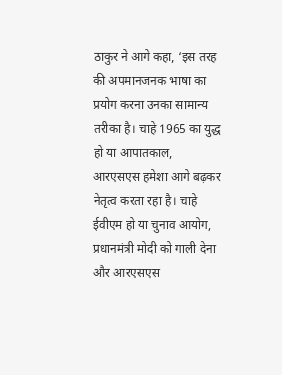ठाकुर ने आगे कहा, ‘इस तरह की अपमानजनक भाषा का प्रयोग करना उनका सामान्य तरीका है। चाहे 1965 का युद्ध हो या आपातकाल, आरएसएस हमेशा आगे बढ़कर नेतृत्व करता रहा है। चाहे ईवीएम हो या चुनाव आयोग, प्रधानमंत्री मोदी को गाली देना और आरएसएस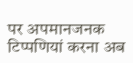पर अपमानजनक टिप्पणियां करना अब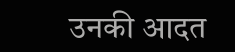उनकी आदत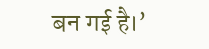बन गई है।’